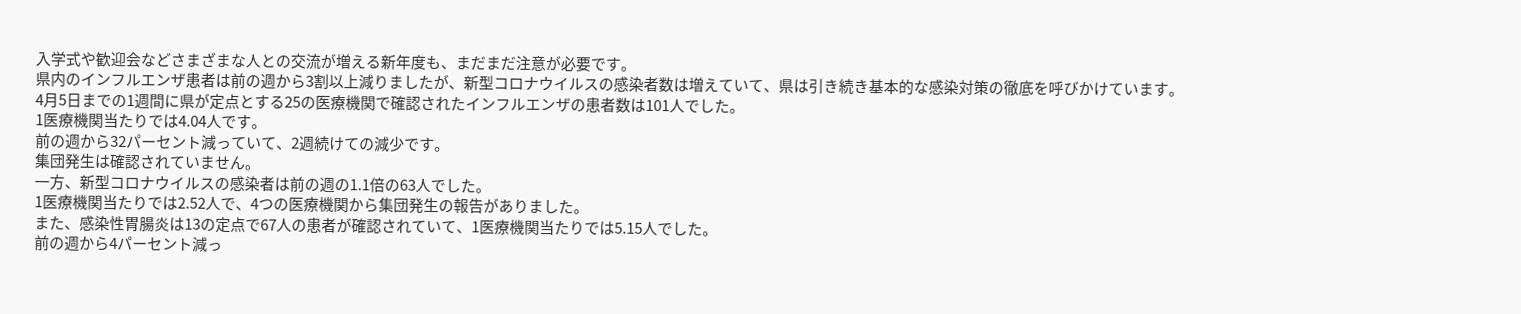入学式や歓迎会などさまざまな人との交流が増える新年度も、まだまだ注意が必要です。
県内のインフルエンザ患者は前の週から3割以上減りましたが、新型コロナウイルスの感染者数は増えていて、県は引き続き基本的な感染対策の徹底を呼びかけています。
4月5日までの1週間に県が定点とする25の医療機関で確認されたインフルエンザの患者数は101人でした。
1医療機関当たりでは4.04人です。
前の週から32パーセント減っていて、2週続けての減少です。
集団発生は確認されていません。
一方、新型コロナウイルスの感染者は前の週の1.1倍の63人でした。
1医療機関当たりでは2.52人で、4つの医療機関から集団発生の報告がありました。
また、感染性胃腸炎は13の定点で67人の患者が確認されていて、1医療機関当たりでは5.15人でした。
前の週から4パーセント減っ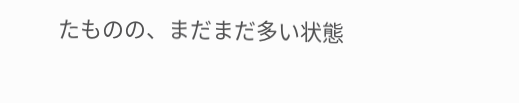たものの、まだまだ多い状態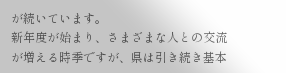が続いています。
新年度が始まり、さまざまな人との交流が増える時季ですが、県は引き続き基本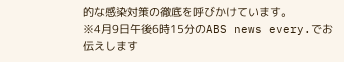的な感染対策の徹底を呼びかけています。
※4月9日午後6時15分のABS news every.でお伝えします